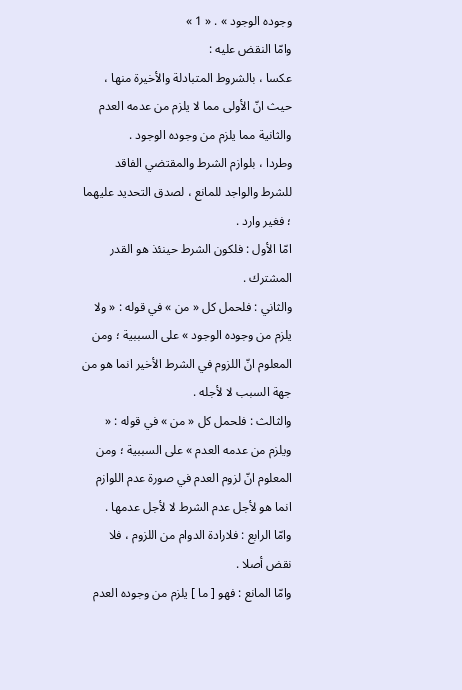وجوده الوجود » . « 1 »
وامّا النقض عليه :
عكسا ، بالشروط المتبادلة والأخيرة منها ، حيث انّ الأولى مما لا يلزم من عدمه العدم والثانية مما يلزم من وجوده الوجود .
وطردا ، بلوازم الشرط والمقتضي الفاقد للشرط والواجد للمانع ، لصدق التحديد عليهما ؛ فغير وارد .
امّا الأول : فلكون الشرط حينئذ هو القدر المشترك .
والثاني : فلحمل كل « من » في قوله : « ولا يلزم من وجوده الوجود » على السببية ؛ ومن المعلوم انّ اللزوم في الشرط الأخير انما هو من جهة السبب لا لأجله .
والثالث : فلحمل كل « من » في قوله : « ويلزم من عدمه العدم » على السببية ؛ ومن المعلوم انّ لزوم العدم في صورة عدم اللوازم انما هو لأجل عدم الشرط لا لأجل عدمها .
وامّا الرابع : فلارادة الدوام من اللزوم ، فلا نقض أصلا .
وامّا المانع : فهو [ ما ] يلزم من وجوده العدم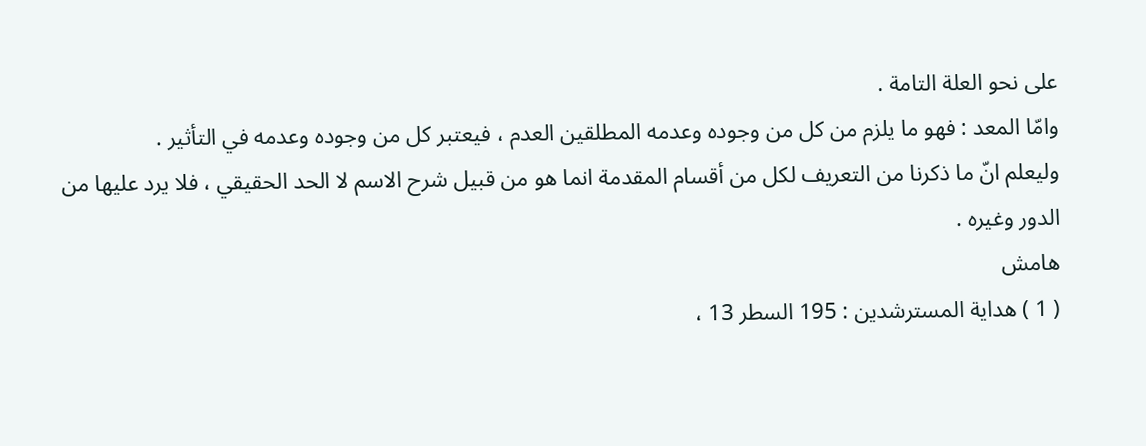على نحو العلة التامة .
وامّا المعد : فهو ما يلزم من كل من وجوده وعدمه المطلقين العدم ، فيعتبر كل من وجوده وعدمه في التأثير .
وليعلم انّ ما ذكرنا من التعريف لكل من أقسام المقدمة انما هو من قبيل شرح الاسم لا الحد الحقيقي ، فلا يرد عليها من الدور وغيره .
هامش
( 1 ) هداية المسترشدين : 195 السطر 13 ،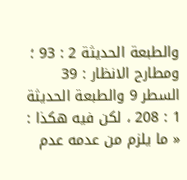والطبعة الحديثة 2 : 93 ؛ ومطارح الانظار : 39 السطر 9 والطبعة الحديثة 1 : 208 ، لكن فيه هكذا : « ما يلزم من عدمه عدم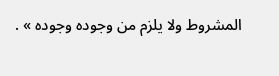المشروط ولا يلزم من وجوده وجوده » .